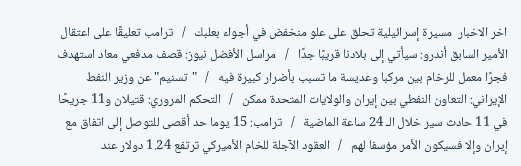اخر الاخبار  مسيرة إسرائيلية تحلق على علو منخفض في أجواء بعلبك   /   ترامب تعليقًا على اعتقال الأمير السابق أندرو: سيأتي إلى بلادنا قريبًا جدًا   /   مراسل الأفضل نيوز: قصف مدفعي معاد استهدف فجرًا معمل للرخام بين مركبا وعديسة ما تسبب بأضرار كبيرة فيه   /   "تسنيم" عن وزير النفط الإيراني: التعاون النفطي بين إيران والولايات المتحدة ممكن   /   التحكم المروري: قتيلان و11 جريحًا في 11 حادث سير خلال الـ 24 ساعة الماضية   /   ترامب: 15 يوما حد أقصى للتوصل إلى اتفاق مع إيران وإلا فسيكون الأمر مؤسفا لهم   /   العقود الآجلة للخام الأميركي ترتفع 1.24 دولار عند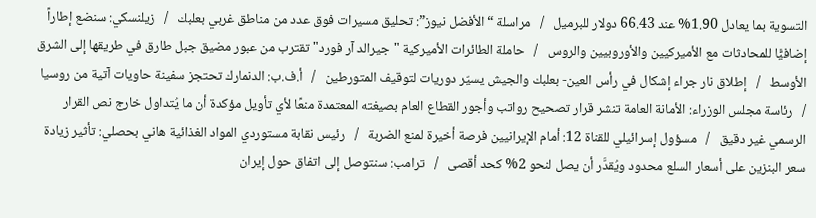التسوية بما يعادل 1.90% عند 66.43 دولار للبرميل   /   مراسلة “الأفضل نيوز”: تحليق مسيرات فوق عدد من مناطق غربي بعلبك   /   زيلنسكي: سنضع إطاراً إضافيًّا للمحادثات مع الأميركيين والأوروبيين والروس   /   حاملة الطائرات الأميركية "جيرالد آر فورد" تقترب من عبور مضيق جبل طارق في طريقها إلى الشرق الأوسط   /   إطلاق نار جراء إشكال في رأس العين- بعلبك والجيش يسيّر دوريات لتوقيف المتورطين   /   أ.ف.ب: الدنمارك تحتجز سفينة حاويات آتية من روسيا   /   رئاسة مجلس الوزراء: الأمانة العامة تنشر قرار تصحيح رواتب وأجور القطاع العام بصيغته المعتمدة منعًا لأي تأويل مؤكدة أن ما يُتداول خارج نص القرار الرسمي غير دقيق   /   مسؤول إسرائيلي للقناة 12: أمام الإيرانيين فرصة أخيرة لمنع الضربة   /   رئيس نقابة مستوردي المواد الغذائية هاني بحصلي: تأثير زيادة سعر البنزين على أسعار السلع محدود ويُقدَّر أن يصل لنحو 2% كحد أقصى   /   ترامب: سنتوصل إلى اتفاق حول إيران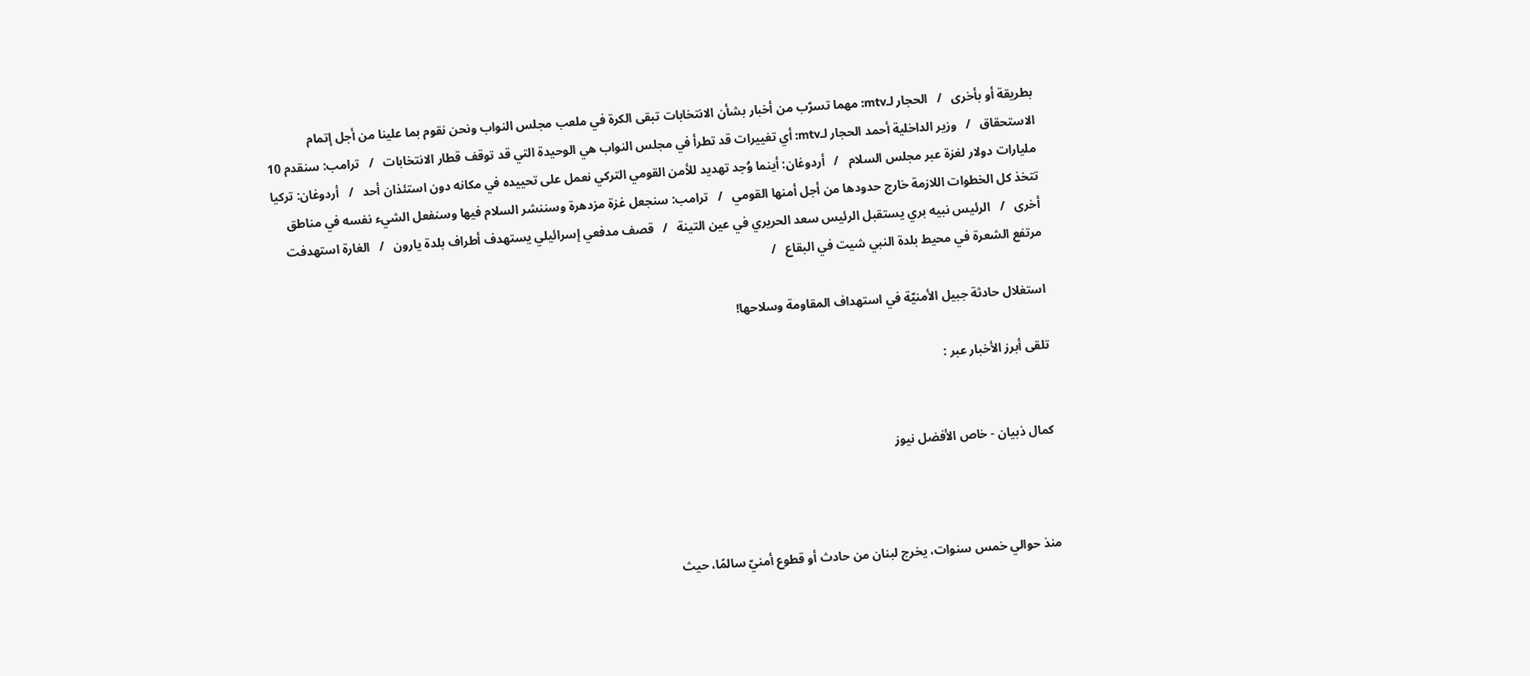بطريقة أو بأخرى   /   الحجار لـmtv: مهما تسرّب من أخبار بشأن الانتخابات تبقى الكرة في ملعب مجلس النواب ونحن نقوم بما علينا من أجل إتمام الاستحقاق   /   وزير الداخلية أحمد الحجار لـmtv: أي تغييرات قد تطرأ في مجلس النواب هي الوحيدة التي قد توقف قطار الانتخابات   /   ترامب: سنقدم 10 مليارات دولار لغزة عبر مجلس السلام   /   أردوغان: أينما وُجد تهديد للأمن القومي التركي نعمل على تحييده في مكانه دون استئذان أحد   /   أردوغان: تركيا تتخذ كل الخطوات اللازمة خارج حدودها من أجل أمنها القومي   /   ترامب: سنجعل غزة مزدهرة وسننشر السلام فيها وسنفعل الشيء نفسه في مناطق أخرى   /   الرئيس نبيه بري يستقبل الرئيس سعد الحريري في عين التينة   /   قصف مدفعي إسرائيلي يستهدف أطراف بلدة يارون   /   الغارة استهدفت مرتفع الشعرة في محيط بلدة النبي شيت في البقاع   /

استغلال حادثة جبيل الأمنيّة في استهداف المقاومة وسلاحها!

تلقى أبرز الأخبار عبر :


كمال ذبيان - خاص الأفضل نيوز



منذ حوالي خمس سنوات، يخرج لبنان من حادث أو قطوع أمنيّ سالمًا، حيث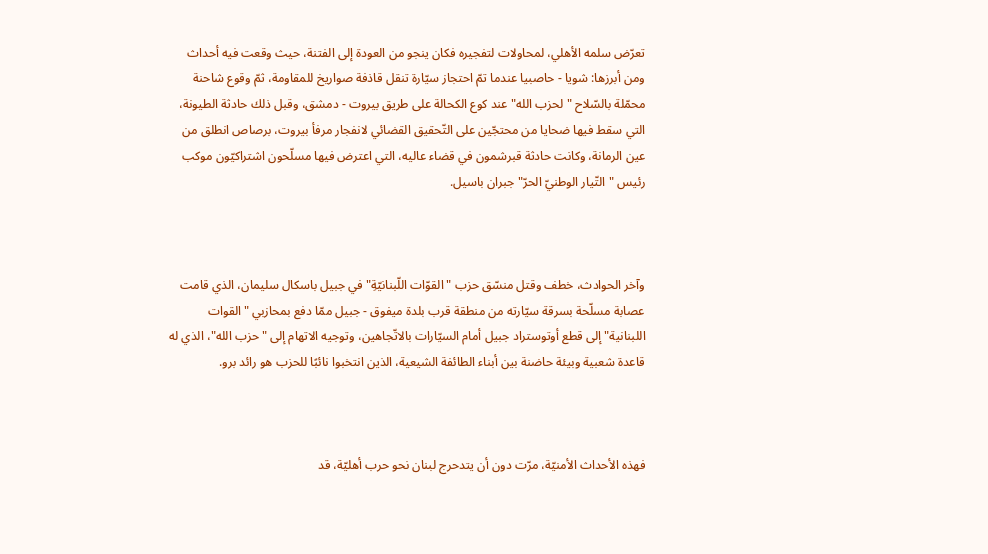تعرّض سلمه الأهلي، لمحاولات لتفجيره فكان ينجو من العودة إلى الفتنة، حيث وقعت فيه أحداث ومن أبرزها: شويا - حاصبيا عندما تمّ احتجاز سيّارة تنقل قاذفة صواريخ للمقاومة، ثمّ وقوع شاحنة محمّلة بالسّلاح "لحزب الله" عند كوع الكحالة على طريق بيروت - دمشق، وقبل ذلك حادثة الطيونة، التي سقط فيها ضحايا من محتجّين على التّحقيق القضائي لانفجار مرفأ بيروت، برصاص انطلق من عين الرمانة، وكانت حادثة قبرشمون في قضاء عاليه، التي اعترض فيها مسلّحون اشتراكيّون موكب رئيس "التّيار الوطنيّ الحرّ" جبران باسيل.



وآخر الحوادث، خطف وقتل منسّق حزب "القوّات اللّبنانيّةِ" في جبيل باسكال سليمان، الذي قامت عصابة مسلّحة بسرقة سيّارته من منطقة قرب بلدة ميفوق - جبيل ممّا دفع بمحازبي "القوات اللبنانية" إلى قطع أوتوستراد جبيل أمام السيّارات بالاتّجاهين، وتوجيه الاتهام إلى "حزب الله"، الذي له قاعدة شعبية وبيئة حاضنة بين أبناء الطائفة الشيعية، الذين انتخبوا نائبًا للحزب هو رائد برو.



فهذه الأحداث الأمنيّة، مرّت دون أن يتدحرج لبنان نحو حرب أهليّة، قد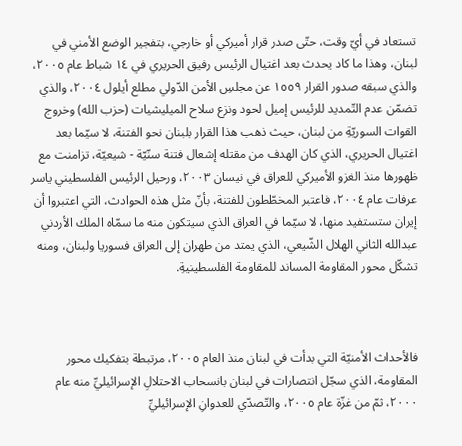تستعاد في أيّ وقت، حتّى صدر قرار أميركي أو خارجي، بتفجير الوضع الأمني في لبنان، وهذا ما كاد يحدث بعد اغتيال الرئيس رفيق الحريري في ١٤ شباط عام ٢٠٠٥، والذي سبقه صدور القرار ١٥٥٩ عن مجلسِ الأمن الدّولي مطلع أيلول ٢٠٠٤، والذي تضمّن عدم التّمديد للرئيس إميل لحود ونزع سلاح الميليشيات (حزب الله) وخروج القوات السوريّةِ من لبنان، حيث ذهب هذا القرار بلبنان نحو الفتنة، لا سيّما بعد اغتيال الحريري، الذي كان الهدف من مقتله إشعال فتنة سنّيّة - شيعيّة، تزامنت مع ظهورها منذ الغزو الأميركي للعراق في نيسان ٢٠٠٣، ورحيل الرئيس الفلسطيني ياسر عرفات عام ٢٠٠٤، فاعتبر المخطّطون للفتنة، بأنّ مثل هذه الحوادث، التي اعتبروا أن إيران ستستفيد منها، لا سيّما في العراق الذي سيتكون منه ما سمّاه الملك الأردني عبدالله الثاني الهلال الشّيعي، الذي يمتد من طهران إلى العراق فسوريا ولبنان، ومنه تشكّل محور المقاومة المساند للمقاومة الفلسطينيةِ.



فالأحداث الأمنيّة التي بدأت في لبنان منذ العام ٢٠٠٥، مرتبطة بتفكيك محور المقاومة، الذي سجّل انتصارات في لبنان بانسحاب الاحتلالِ الإسرائيليِّ منه عام ٢٠٠٠، ثمّ من غزّة عام ٢٠٠٥، والتّصدّي للعدوانِ الإسرائيليِّ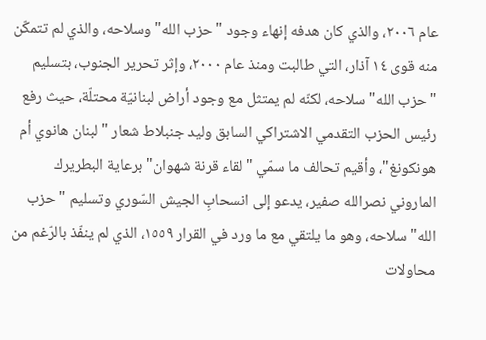عام ٢٠٠٦، والذي كان هدفه إنهاء وجود "حزب الله" وسلاحه، والذي لم تتمكّن منه قوى ١٤ آذار، التي طالبت ومنذ عام ٢٠٠٠، وإثر تحرير الجنوب، بتسليم "حزب الله" سلاحه، لكنّه لم يمتثل مع وجود أراض لبنانيّة محتلّة، حيث رفع رئيس الحزب التقدمي الاشتراكي السابق وليد جنبلاط شعار "لبنان هانوي أم هونكونغ"، وأقيم تحالف ما سمّي "لقاء قرنة شهوان" برعاية البطريرك الماروني نصرالله صفير، يدعو إلى انسحابِ الجيش السّوري وتسليم "حزب الله" سلاحه، وهو ما يلتقي مع ما ورد في القرار ١٥٥٩، الذي لم ينفّذ بالرّغم من محاولات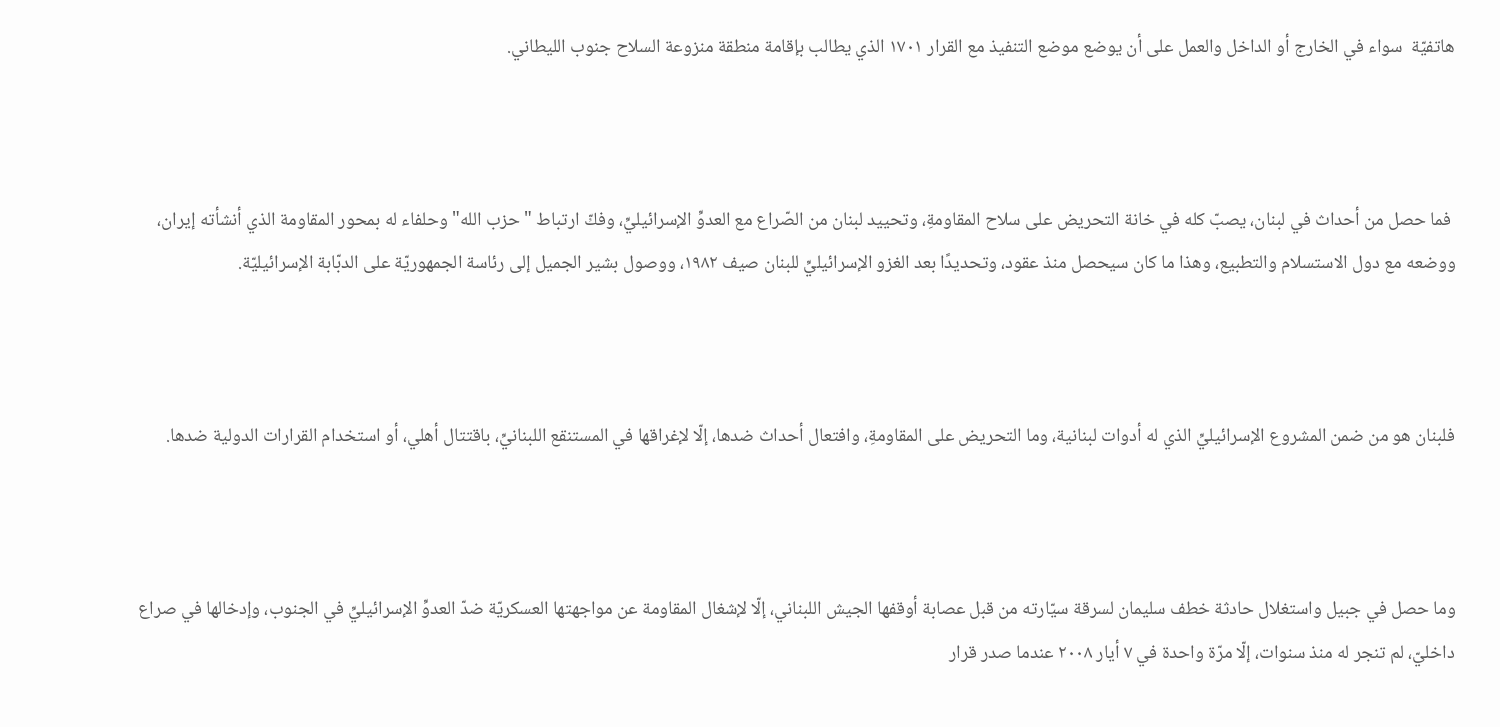هاتفيّة  سواء في الخارج أو الداخل والعمل على أن يوضع موضع التنفيذ مع القرار ١٧٠١ الذي يطالب بإقامة منطقة منزوعة السلاح جنوب الليطاني.



 فما حصل من أحداث في لبنان، يصبّ كله في خانة التحريض على سلاح المقاومةِ، وتحييد لبنان من الصّراع مع العدوِّ الإسرائيليِّ، وفكّ ارتباط "حزب الله" وحلفاء له بمحور المقاومة الذي أنشأته إيران، ووضعه مع دول الاستسلام والتطبيع، وهذا ما كان سيحصل منذ عقود، وتحديدًا بعد الغزو الإسرائيليِّ للبنان صيف ١٩٨٢، ووصول بشير الجميل إلى رئاسة الجمهوريّة على الدبّابة الإسرائيليّة.



فلبنان هو من ضمن المشروع الإسرائيليِّ الذي له أدوات لبنانية، وما التحريض على المقاومةِ، وافتعال أحداث ضدها، إلّا لإغراقها في المستنقع اللبنانيِّ، باقتتال أهلي، أو استخدام القرارات الدولية ضدها.



وما حصل في جبيل واستغلال حادثة خطف سليمان لسرقة سيّارته من قبل عصابة أوقفها الجيش اللبناني، إلّا لإشغال المقاومة عن مواجهتها العسكريّة ضدّ العدوِّ الإسرائيليِّ في الجنوب، وإدخالها في صراع داخليّ، لم تنجر له منذ سنوات، إلّا مرّة واحدة في ٧ أيار ٢٠٠٨ عندما صدر قرار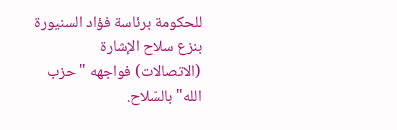للحكومة برئاسة فؤاد السنيورة بنزع سلاح الإشارة (الاتصالات) فواجهه "حزب الله" بالسّلاح.